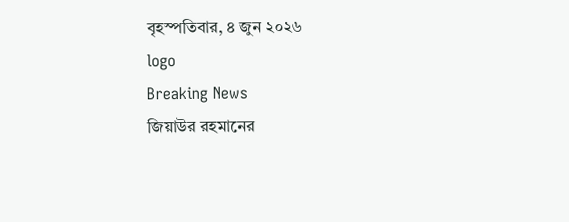বৃহস্পতিবার, ৪ জুন ২০২৬
logo
Breaking News
জিয়াউর রহমানের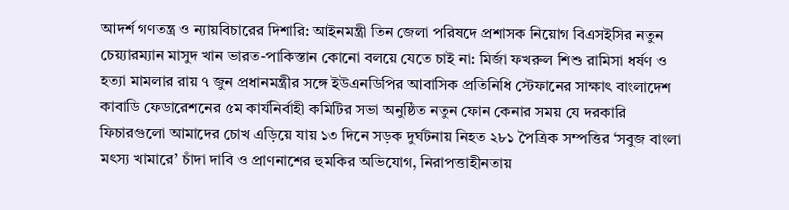আদর্শ গণতন্ত্র ও ন্যায়বিচারের দিশারি: আইনমন্ত্রী তিন জেলা পরিষদে প্রশাসক নিয়োগ বিএসইসির নতুন চেয়্যারম্যান মাসুদ খান ভারত-পাকিস্তান কোনো বলয়ে যেতে চাই না: মির্জা ফখরুল শিশু রামিসা ধর্ষণ ও হত্যা মামলার রায় ৭ জুন প্রধানমন্ত্রীর সঙ্গে ইউএনডিপির আবাসিক প্রতিনিধি স্টেফানের সাক্ষাৎ বাংলাদেশ কাবাডি ফেডারেশনের ৫ম কার্যনির্বাহী কমিটির সভা অনুষ্ঠিত নতুন ফোন কেনার সময় যে দরকারি ফিচারগুলো আমাদের চোখ এড়িয়ে যায় ১৩ দিনে সড়ক দুর্ঘটনায় নিহত ২৮১ পৈত্রিক সম্পত্তির ‘সবুজ বাংলা মৎস্য খামারে’ চাঁদা দাবি ও প্রাণনাশের হুমকির অভিযোগ, নিরাপত্তাহীনতায়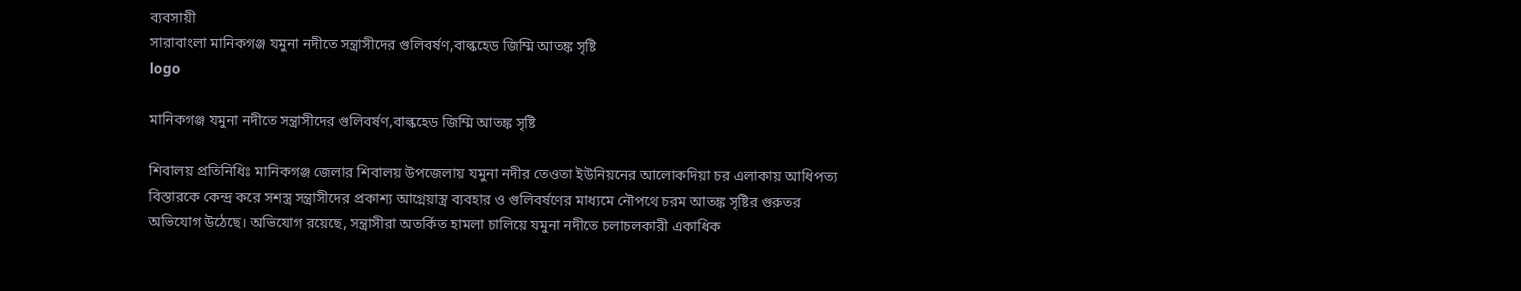ব্যবসায়ী
সারাবাংলা মানিকগঞ্জ যমুনা নদীতে সন্ত্রাসীদের গুলিবর্ষণ,বাল্কহেড জিম্মি আতঙ্ক সৃষ্টি
logo

মানিকগঞ্জ যমুনা নদীতে সন্ত্রাসীদের গুলিবর্ষণ,বাল্কহেড জিম্মি আতঙ্ক সৃষ্টি

শিবালয় প্রতিনিধিঃ মানিকগঞ্জ জেলার শিবালয় উপজেলায় যমুনা নদীর তেওতা ইউনিয়নের আলোকদিয়া চর এলাকায় আধিপত্য বিস্তারকে কেন্দ্র করে সশস্ত্র সন্ত্রাসীদের প্রকাশ্য আগ্নেয়াস্ত্র ব্যবহার ও গুলিবর্ষণের মাধ্যমে নৌপথে চরম আতঙ্ক সৃষ্টির গুরুতর অভিযোগ উঠেছে। অভিযোগ রয়েছে, সন্ত্রাসীরা অতর্কিত হামলা চালিয়ে যমুনা নদীতে চলাচলকারী একাধিক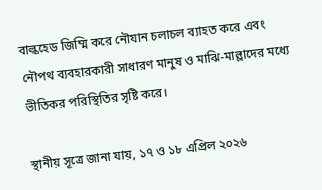বাল্কহেড জিম্মি করে নৌযান চলাচল ব্যাহত করে এবং নৌপথ ব্যবহারকারী সাধারণ মানুষ ও মাঝি-মাল্লাদের মধ্যে ভীতিকর পরিস্থিতির সৃষ্টি করে।

স্থানীয় সূত্রে জানা যায়, ১৭ ও ১৮ এপ্রিল ২০২৬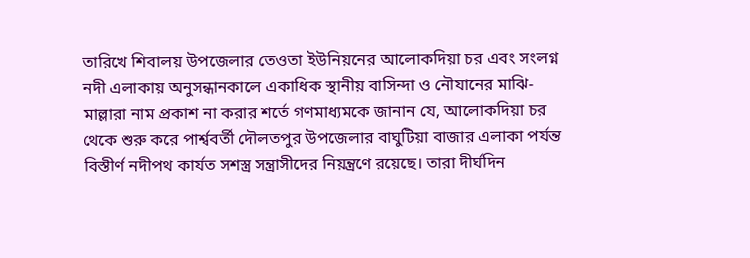তারিখে শিবালয় উপজেলার তেওতা ইউনিয়নের আলোকদিয়া চর এবং সংলগ্ন নদী এলাকায় অনুসন্ধানকালে একাধিক স্থানীয় বাসিন্দা ও নৌযানের মাঝি-মাল্লারা নাম প্রকাশ না করার শর্তে গণমাধ্যমকে জানান যে, আলোকদিয়া চর থেকে শুরু করে পার্শ্ববর্তী দৌলতপুর উপজেলার বাঘুটিয়া বাজার এলাকা পর্যন্ত বিস্তীর্ণ নদীপথ কার্যত সশস্ত্র সন্ত্রাসীদের নিয়ন্ত্রণে রয়েছে। তারা দীর্ঘদিন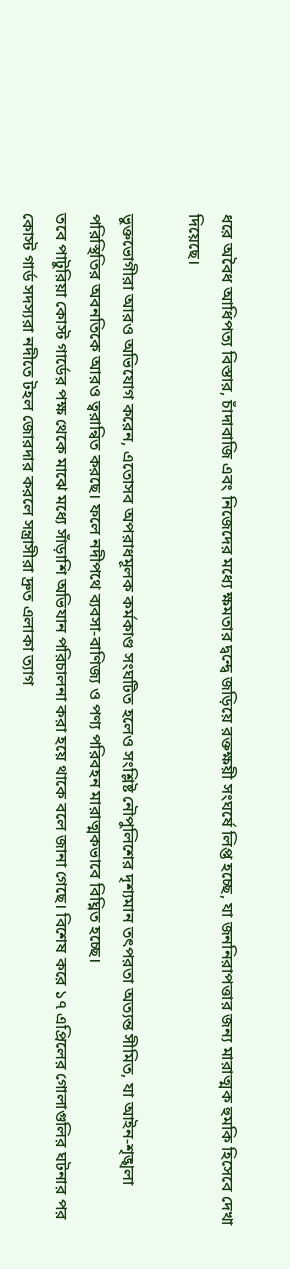ধরে অবৈধ আধিপত্য বিস্তার, চাঁদাবাজি এবং নিজেদের মধ্যে ক্ষমতার দ্বন্দ্বে জড়িয়ে রক্তক্ষয়ী সংঘর্ষে লিপ্ত হচ্ছে, যা জননিরাপত্তার জন্য মারাত্মক হুমকি হিসেবে দেখা দিয়েছে।

ভুক্তভোগীরা আরও অভিযোগ করেন, এতোসব অপরাধমূলক কর্মকাণ্ড সংঘটিত হলেও সংশ্লিষ্ট নৌপুলিশের দৃশ্যমান তৎপরতা অত্যন্ত সীমিত, যা আইন-শৃঙ্খলা পরিস্থিতির অবনতিকে আরও ত্বরান্বিত করছে। ফলে নদীপথে ব্যবসা-বাণিজ্য ও পণ্য পরিবহন মারাত্মকভাবে বিঘ্নিত হচ্ছে।
তবে পাটুরিয়া কোস্ট গার্ডের পক্ষ থেকে মাঝে মধ্যে সাঁড়াশি অভিযান পরিচালনা করা হয়ে থাকে বলে জানা গেছে। বিশেষ করে ১৭ এপ্রিলের গোলাগুলির ঘটনার পর কোস্ট গার্ড সদস্যরা নদীতে টহল জোরদার করলে সন্ত্রাসীরা দ্রুত এলাকা ত্যাগ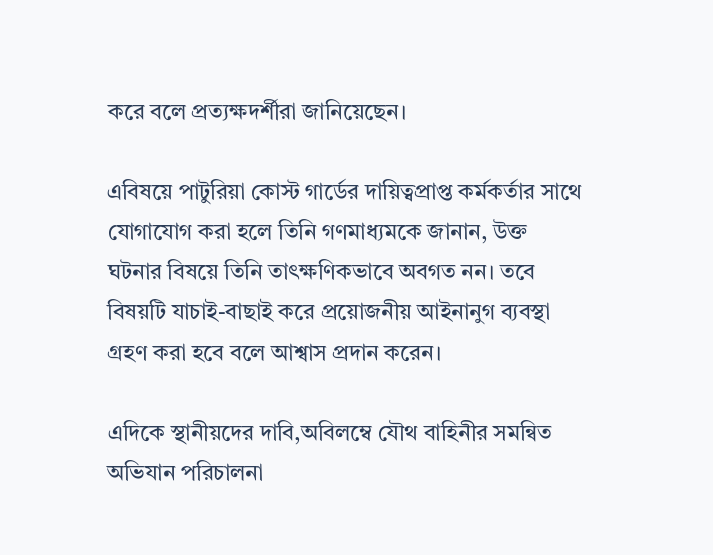করে বলে প্রত্যক্ষদর্শীরা জানিয়েছেন।

এবিষয়ে পাটুরিয়া কোস্ট গার্ডের দায়িত্বপ্রাপ্ত কর্মকর্তার সাথে যোগাযোগ করা হলে তিনি গণমাধ্যমকে জানান, উক্ত ঘটনার বিষয়ে তিনি তাৎক্ষণিকভাবে অবগত নন। তবে বিষয়টি যাচাই-বাছাই করে প্রয়োজনীয় আইনানুগ ব্যবস্থা গ্রহণ করা হবে বলে আশ্বাস প্রদান করেন।

এদিকে স্থানীয়দের দাবি,অবিলম্বে যৌথ বাহিনীর সমন্বিত অভিযান পরিচালনা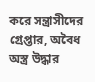করে সন্ত্রাসীদের গ্রেপ্তার, অবৈধ অস্ত্র উদ্ধার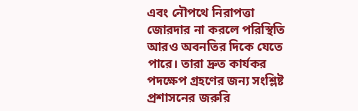এবং নৌপথে নিরাপত্তা জোরদার না করলে পরিস্থিতি আরও অবনতির দিকে যেতে পারে। তারা দ্রুত কার্যকর পদক্ষেপ গ্রহণের জন্য সংশ্লিষ্ট প্রশাসনের জরুরি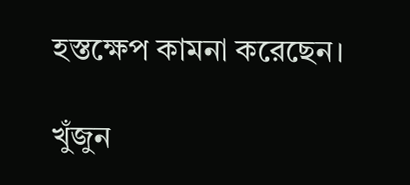হস্তক্ষেপ কামনা করেছেন।

খুঁজুন